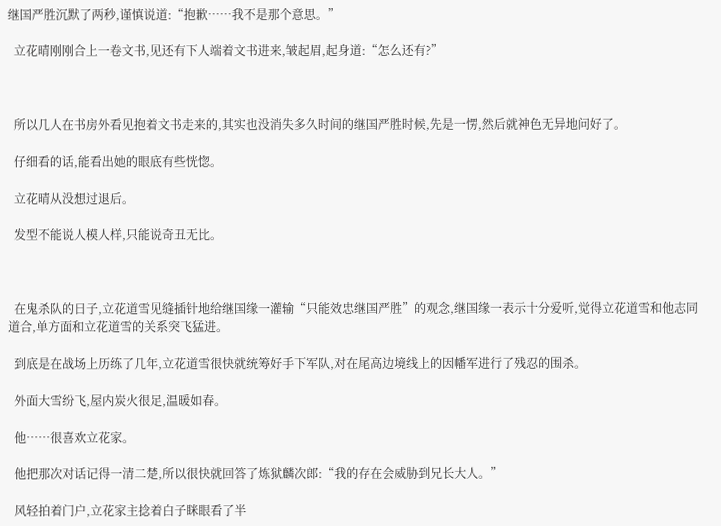继国严胜沉默了两秒,谨慎说道:“抱歉……我不是那个意思。”

  立花晴刚刚合上一卷文书,见还有下人端着文书进来,皱起眉,起身道:“怎么还有?”



  所以几人在书房外看见抱着文书走来的,其实也没消失多久时间的继国严胜时候,先是一愣,然后就神色无异地问好了。

  仔细看的话,能看出她的眼底有些恍惚。

  立花晴从没想过退后。

  发型不能说人模人样,只能说奇丑无比。



  在鬼杀队的日子,立花道雪见缝插针地给继国缘一灌输“只能效忠继国严胜”的观念,继国缘一表示十分爱听,觉得立花道雪和他志同道合,单方面和立花道雪的关系突飞猛进。

  到底是在战场上历练了几年,立花道雪很快就统筹好手下军队,对在尾高边境线上的因幡军进行了残忍的围杀。

  外面大雪纷飞,屋内炭火很足,温暖如春。

  他……很喜欢立花家。

  他把那次对话记得一清二楚,所以很快就回答了炼狱麟次郎:“我的存在会威胁到兄长大人。”

  风轻拍着门户,立花家主捻着白子眯眼看了半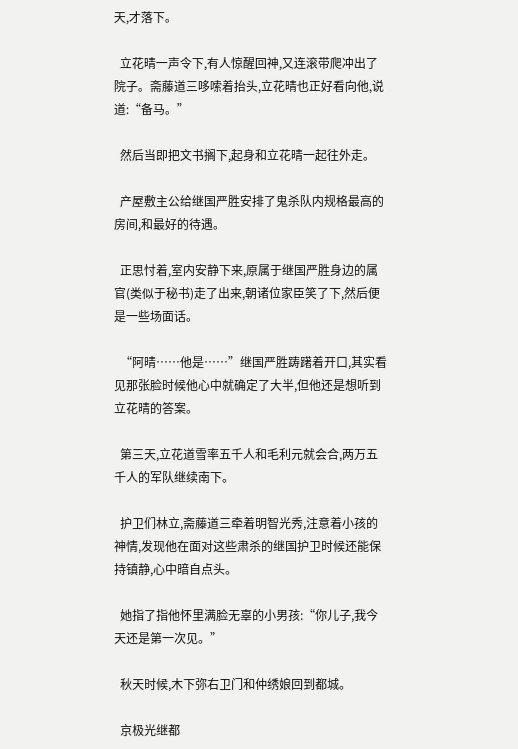天,才落下。

  立花晴一声令下,有人惊醒回神,又连滚带爬冲出了院子。斋藤道三哆嗦着抬头,立花晴也正好看向他,说道:“备马。”

  然后当即把文书搁下,起身和立花晴一起往外走。

  产屋敷主公给继国严胜安排了鬼杀队内规格最高的房间,和最好的待遇。

  正思忖着,室内安静下来,原属于继国严胜身边的属官(类似于秘书)走了出来,朝诸位家臣笑了下,然后便是一些场面话。

  “阿晴……他是……”继国严胜踌躇着开口,其实看见那张脸时候他心中就确定了大半,但他还是想听到立花晴的答案。

  第三天,立花道雪率五千人和毛利元就会合,两万五千人的军队继续南下。

  护卫们林立,斋藤道三牵着明智光秀,注意着小孩的神情,发现他在面对这些肃杀的继国护卫时候还能保持镇静,心中暗自点头。

  她指了指他怀里满脸无辜的小男孩:“你儿子,我今天还是第一次见。”

  秋天时候,木下弥右卫门和仲绣娘回到都城。

  京极光继都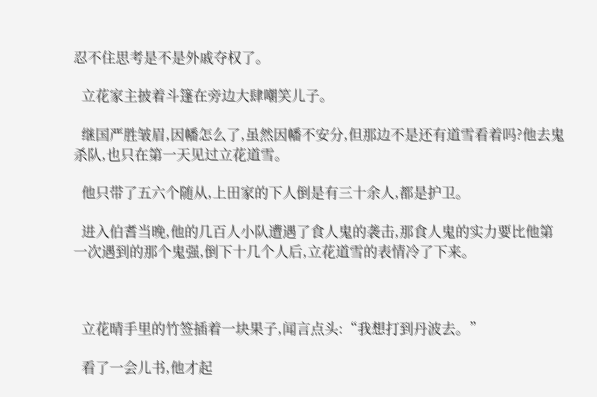忍不住思考是不是外戚夺权了。

  立花家主披着斗篷在旁边大肆嘲笑儿子。

  继国严胜皱眉,因幡怎么了,虽然因幡不安分,但那边不是还有道雪看着吗?他去鬼杀队,也只在第一天见过立花道雪。

  他只带了五六个随从,上田家的下人倒是有三十余人,都是护卫。

  进入伯耆当晚,他的几百人小队遭遇了食人鬼的袭击,那食人鬼的实力要比他第一次遇到的那个鬼强,倒下十几个人后,立花道雪的表情冷了下来。



  立花晴手里的竹签插着一块果子,闻言点头:“我想打到丹波去。”

  看了一会儿书,他才起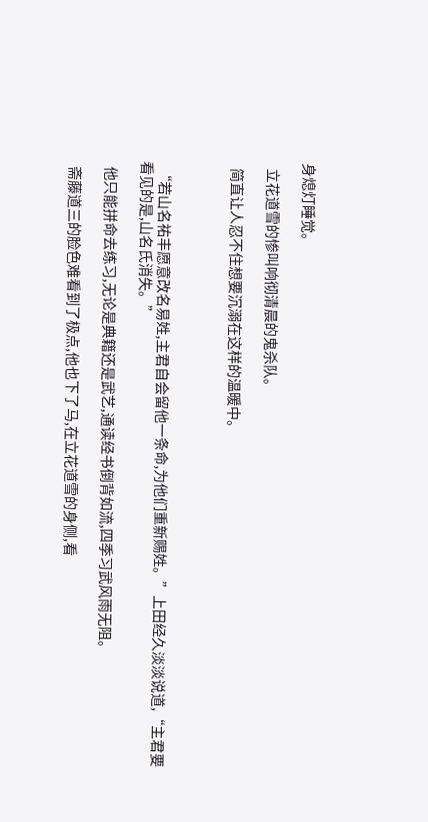身熄灯睡觉。

  立花道雪的惨叫响彻清晨的鬼杀队。

  简直让人忍不住想要沉溺在这样的温暖中。



  “若山名祐丰愿意改名易姓,主君自会留他一条命,为他们重新赐姓。”上田经久淡淡说道,“主君要看见的是,山名氏消失。”

  他只能拼命去练习,无论是典籍还是武艺,通读经书倒背如流,四季习武风雨无阻。

  斋藤道三的脸色难看到了极点,他也下了马,在立花道雪的身侧,看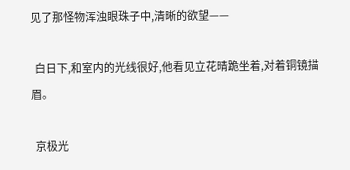见了那怪物浑浊眼珠子中,清晰的欲望——

  白日下,和室内的光线很好,他看见立花晴跪坐着,对着铜镜描眉。

  京极光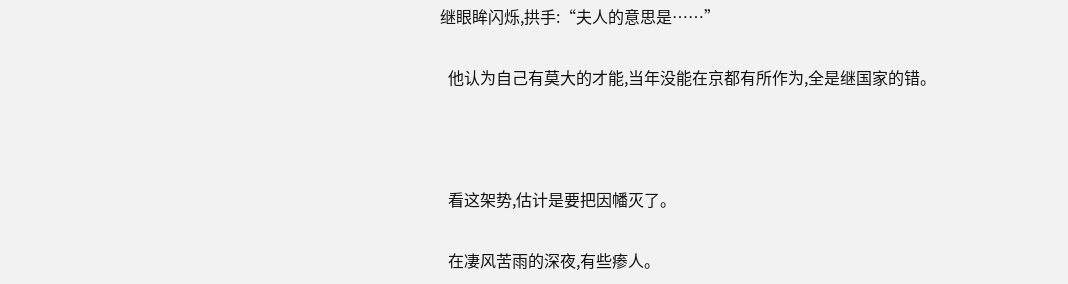继眼眸闪烁,拱手:“夫人的意思是……”

  他认为自己有莫大的才能,当年没能在京都有所作为,全是继国家的错。



  看这架势,估计是要把因幡灭了。

  在凄风苦雨的深夜,有些瘆人。